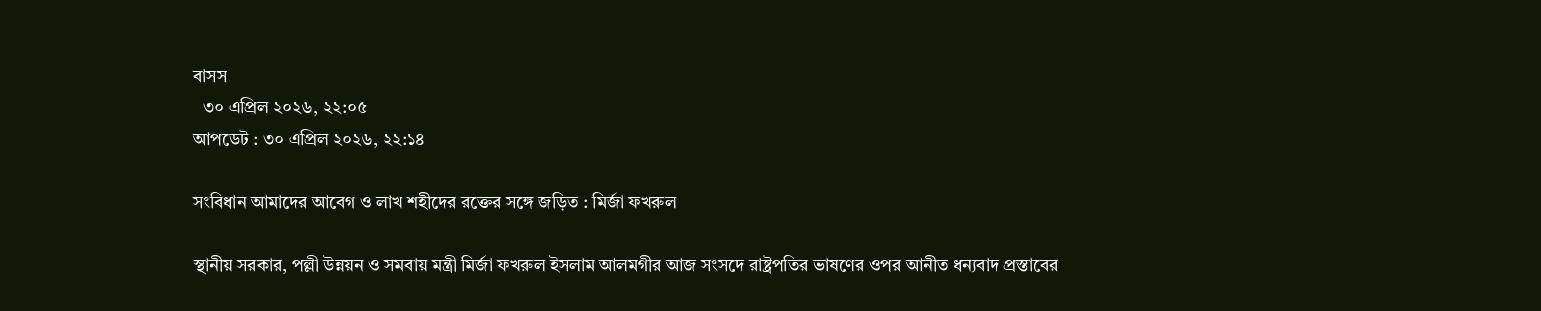বাসস
  ৩০ এপ্রিল ২০২৬, ২২:০৫
আপডেট : ৩০ এপ্রিল ২০২৬, ২২:১৪

সংবিধান আমাদের আবেগ ও লাখ শহীদের রক্তের সঙ্গে জড়িত : মির্জা ফখরুল

স্থানীয় সরকার, পল্লী উন্নয়ন ও সমবায় মন্ত্রী মির্জা ফখরুল ইসলাম আলমগীর আজ সংসদে রাষ্ট্রপতির ভাষণের ওপর আনীত ধন্যবাদ প্রস্তাবের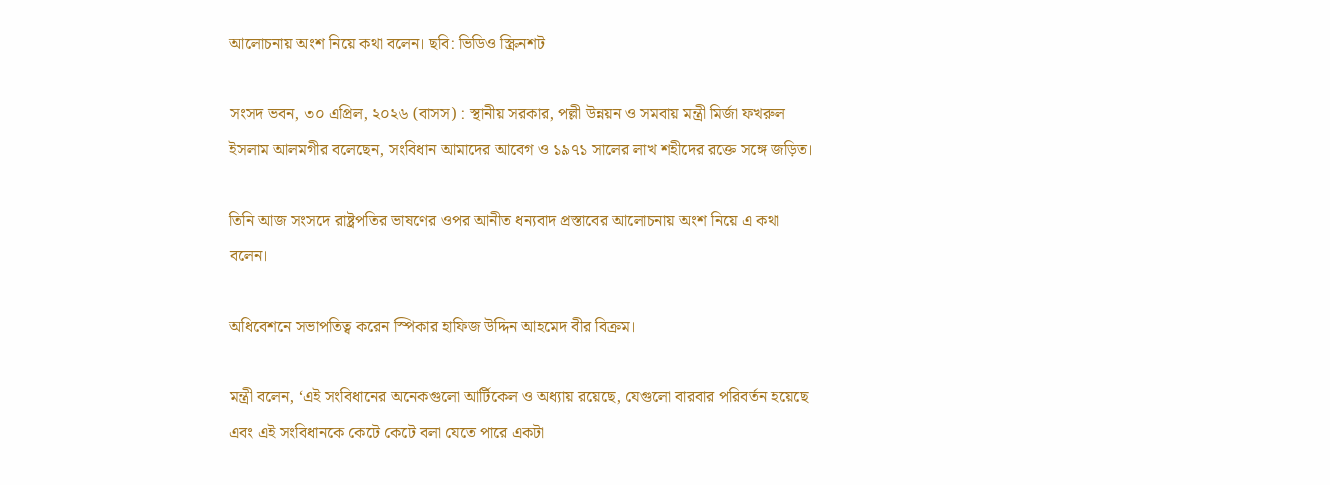আলোচনায় অংশ নিয়ে কথা বলেন। ছবি: ভিডিও স্ক্রিনশট

সংসদ ভবন, ৩০ এপ্রিল, ২০২৬ (বাসস) : স্থানীয় সরকার, পল্লী উন্নয়ন ও সমবায় মন্ত্রী মির্জা ফখরুল ইসলাম আলমগীর বলেছেন, সংবিধান আমাদের আবেগ ও ১৯৭১ সালের লাখ শহীদের রক্তে সঙ্গে জড়িত।

তিনি আজ সংসদে রাষ্ট্রপতির ভাষণের ওপর আনীত ধন্যবাদ প্রস্তাবের আলোচনায় অংশ নিয়ে এ কথা বলেন।

অধিবেশনে সভাপতিত্ব করেন স্পিকার হাফিজ উদ্দিন আহমেদ বীর বিক্রম।

মন্ত্রী বলেন, ‘এই সংবিধানের অনেকগুলো আর্টিকেল ও অধ্যায় রয়েছে, যেগুলো বারবার পরিবর্তন হয়েছে এবং এই সংবিধানকে কেটে কেটে বলা যেতে পারে একটা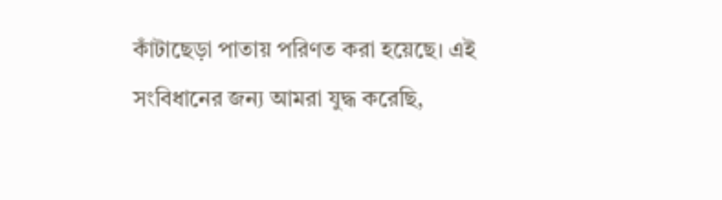কাঁটাছেড়া পাতায় পরিণত করা হয়েছে। এই সংবিধানের জন্য আমরা যুদ্ধ করেছি,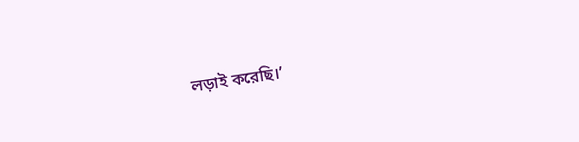লড়াই করেছি।’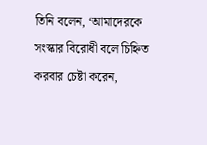তিনি বলেন, ‘আমাদেরকে সংস্কার বিরোধী বলে চিহ্নিত করবার চেষ্টা করেন,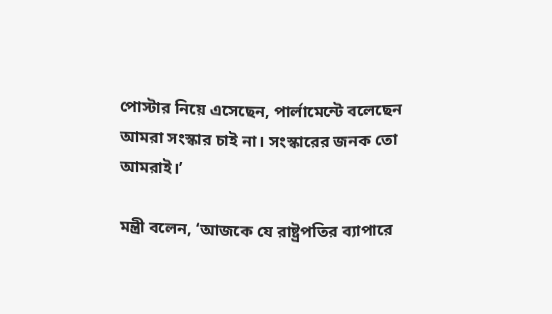পোস্টার নিয়ে এসেছেন, পার্লামেন্টে বলেছেন আমরা সংস্কার চাই না। সংস্কারের জনক তো আমরাই।’

মন্ত্রী বলেন, ‘আজকে যে রাষ্ট্রপতির ব্যাপারে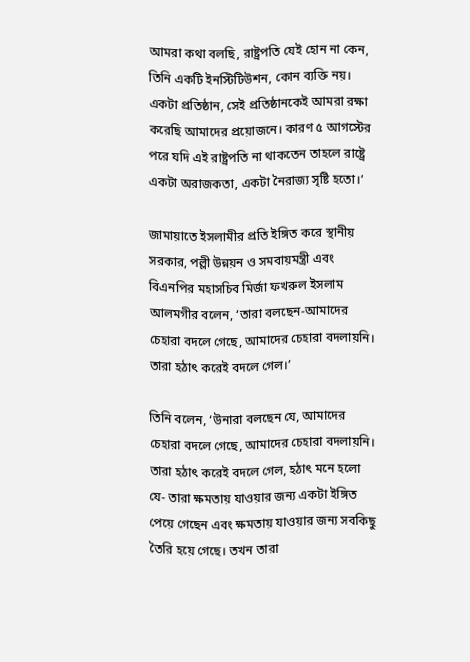আমরা কথা বলছি, রাষ্ট্রপতি যেই হোন না কেন, তিনি একটি ইনস্টিটিউশন, কোন ব্যক্তি নয়। একটা প্রতিষ্ঠান, সেই প্রতিষ্ঠানকেই আমরা রক্ষা করেছি আমাদের প্রয়োজনে। কারণ ৫ আগস্টের পরে যদি এই রাষ্ট্রপতি না থাকতেন তাহলে রাষ্ট্রে একটা অরাজকতা, একটা নৈরাজ্য সৃষ্টি হতো।’

জামায়াতে ইসলামীর প্রতি ইঙ্গিত করে স্থানীয় সরকার, পল্লী উন্নয়ন ও সমবায়মন্ত্রী এবং বিএনপির মহাসচিব মির্জা ফখরুল ইসলাম আলমগীর বলেন, ‘তারা বলছেন-আমাদের চেহারা বদলে গেছে, আমাদের চেহারা বদলায়নি। তারা হঠাৎ করেই বদলে গেল।’

তিনি বলেন, ‘উনারা বলছেন যে, আমাদের চেহারা বদলে গেছে, আমাদের চেহারা বদলায়নি। তারা হঠাৎ করেই বদলে গেল, হঠাৎ মনে হলো যে- তারা ক্ষমতায় যাওয়ার জন্য একটা ইঙ্গিত পেয়ে গেছেন এবং ক্ষমতায় যাওয়ার জন্য সবকিছু তৈরি হয়ে গেছে। তখন তারা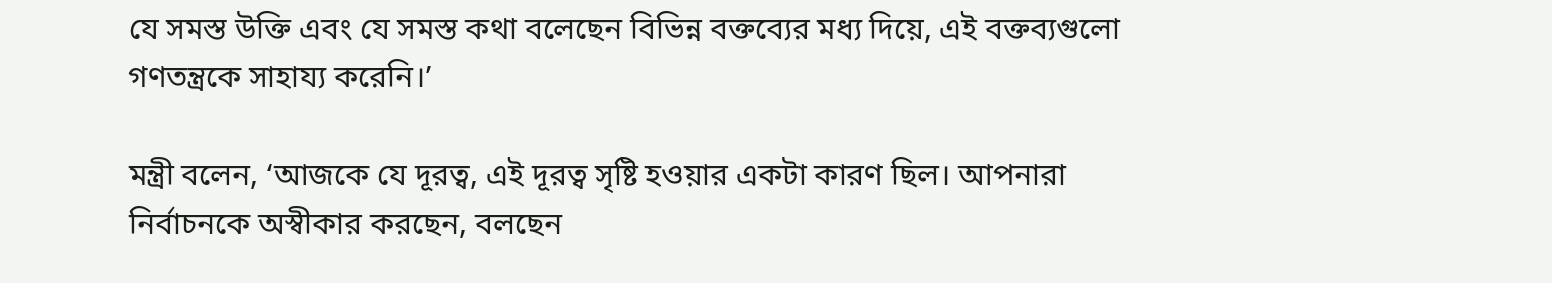যে সমস্ত উক্তি এবং যে সমস্ত কথা বলেছেন বিভিন্ন বক্তব্যের মধ্য দিয়ে, এই বক্তব্যগুলো গণতন্ত্রকে সাহায্য করেনি।’

মন্ত্রী বলেন, ‘আজকে যে দূরত্ব, এই দূরত্ব সৃষ্টি হওয়ার একটা কারণ ছিল। আপনারা নির্বাচনকে অস্বীকার করছেন, বলছেন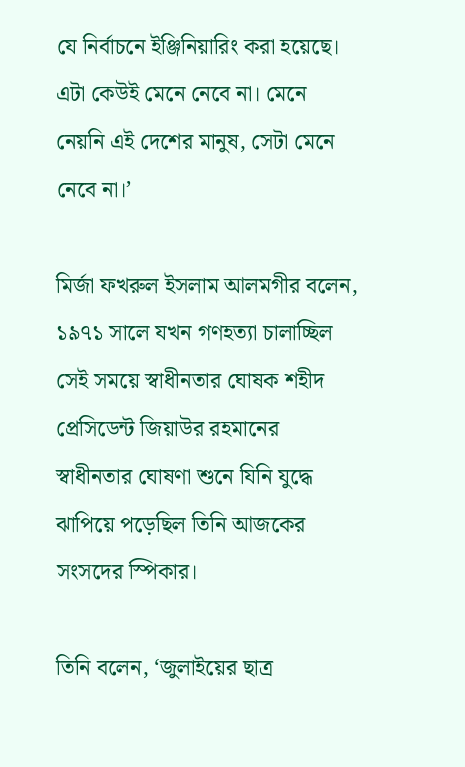যে নির্বাচনে ইঞ্জিনিয়ারিং করা হয়েছে। এটা কেউই মেনে নেবে না। মেনে নেয়নি এই দেশের মানুষ, সেটা মেনে নেবে না।’

মির্জা ফখরুল ইসলাম আলমগীর বলেন, ১৯৭১ সালে যখন গণহত্যা চালাচ্ছিল সেই সময়ে স্বাধীনতার ঘোষক শহীদ প্রেসিডেন্ট জিয়াউর রহমানের স্বাধীনতার ঘোষণা শুনে যিনি যুদ্ধে ঝাপিয়ে পড়েছিল তিনি আজকের সংসদের স্পিকার।

তিনি বলেন, ‘জুলাইয়ের ছাত্র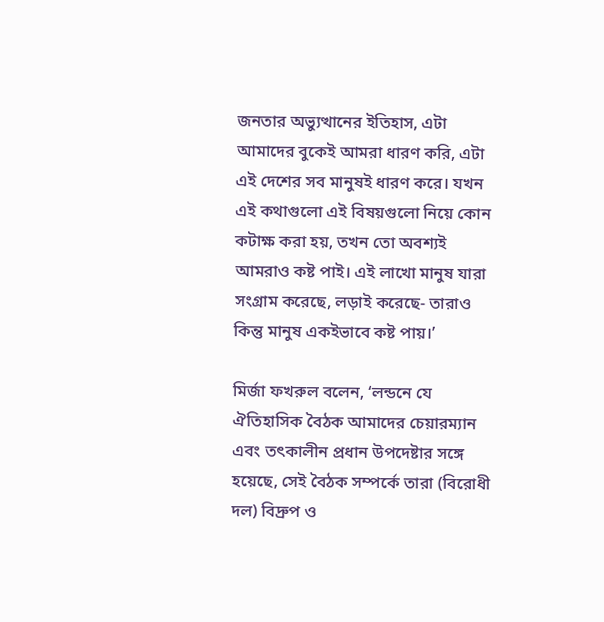জনতার অভ্যুত্থানের ইতিহাস, এটা আমাদের বুকেই আমরা ধারণ করি, এটা এই দেশের সব মানুষই ধারণ করে। যখন এই কথাগুলো এই বিষয়গুলো নিয়ে কোন কটাক্ষ করা হয়, তখন তো অবশ্যই আমরাও কষ্ট পাই। এই লাখো মানুষ যারা সংগ্রাম করেছে, লড়াই করেছে- তারাও কিন্তু মানুষ একইভাবে কষ্ট পায়।’

মির্জা ফখরুল বলেন, ‘লন্ডনে যে ঐতিহাসিক বৈঠক আমাদের চেয়ারম্যান এবং তৎকালীন প্রধান উপদেষ্টার সঙ্গে হয়েছে, সেই বৈঠক সম্পর্কে তারা (বিরোধী দল) বিদ্রুপ ও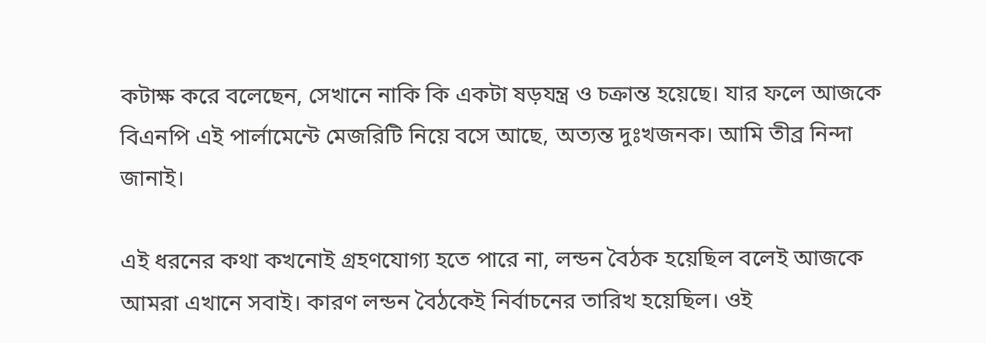কটাক্ষ করে বলেছেন, সেখানে নাকি কি একটা ষড়যন্ত্র ও চক্রান্ত হয়েছে। যার ফলে আজকে বিএনপি এই পার্লামেন্টে মেজরিটি নিয়ে বসে আছে, অত্যন্ত দুঃখজনক। আমি তীব্র নিন্দা জানাই।

এই ধরনের কথা কখনোই গ্রহণযোগ্য হতে পারে না, লন্ডন বৈঠক হয়েছিল বলেই আজকে আমরা এখানে সবাই। কারণ লন্ডন বৈঠকেই নির্বাচনের তারিখ হয়েছিল। ওই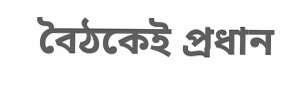বৈঠকেই প্রধান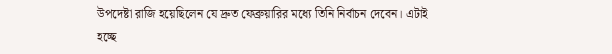উপদেষ্টা রাজি হয়েছিলেন যে দ্রুত ফেব্রুয়ারির মধ্যে তিনি নির্বাচন দেবেন। এটাই হচ্ছে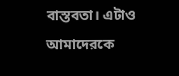বাস্তবতা। এটাও আমাদেরকে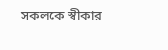সকলকে স্বীকার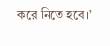করে নিতে হবে।’